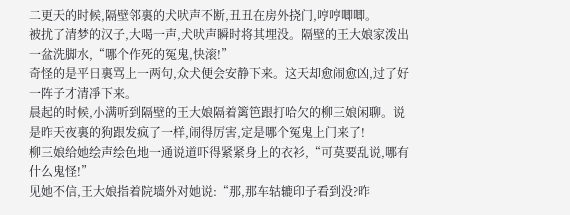二更天的时候,隔壁邻裏的犬吠声不断,丑丑在房外挠门,哼哼唧唧。
被扰了清梦的汉子,大喝一声,犬吠声瞬时将其埋没。隔壁的王大娘家泼出一盆洗脚水,“哪个作死的冤鬼,快滚!”
奇怪的是平日裏骂上一两句,众犬便会安静下来。这天却愈闹愈凶,过了好一阵子才清凈下来。
晨起的时候,小满听到隔壁的王大娘隔着篱笆跟打哈欠的柳三娘闲聊。说是昨天夜裏的狗跟发疯了一样,闹得厉害,定是哪个冤鬼上门来了!
柳三娘给她绘声绘色地一通说道吓得紧紧身上的衣衫,“可莫要乱说,哪有什么鬼怪!”
见她不信,王大娘指着院墻外对她说:“那,那车轱辘印子看到没?昨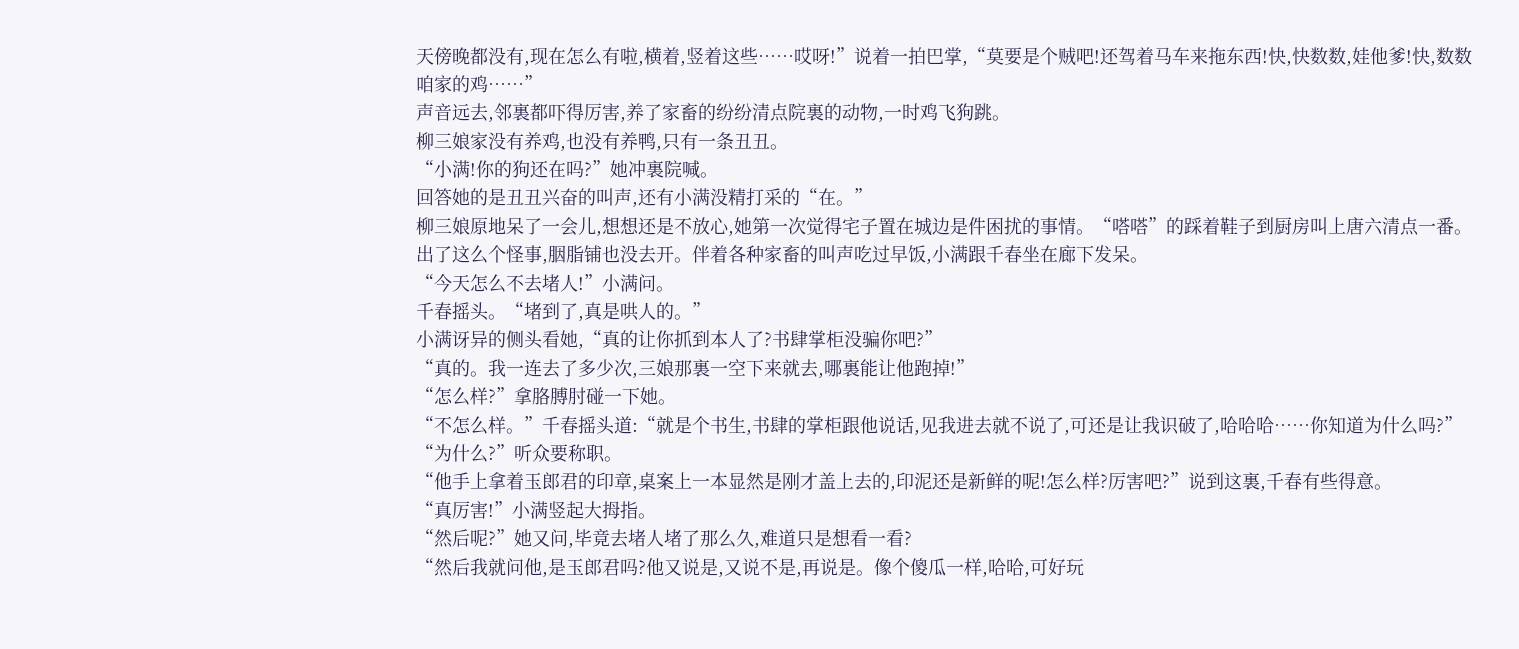天傍晚都没有,现在怎么有啦,横着,竖着这些……哎呀!”说着一拍巴掌,“莫要是个贼吧!还驾着马车来拖东西!快,快数数,娃他爹!快,数数咱家的鸡……”
声音远去,邻裏都吓得厉害,养了家畜的纷纷清点院裏的动物,一时鸡飞狗跳。
柳三娘家没有养鸡,也没有养鸭,只有一条丑丑。
“小满!你的狗还在吗?”她冲裏院喊。
回答她的是丑丑兴奋的叫声,还有小满没精打采的“在。”
柳三娘原地呆了一会儿,想想还是不放心,她第一次觉得宅子置在城边是件困扰的事情。“嗒嗒”的踩着鞋子到厨房叫上唐六清点一番。
出了这么个怪事,胭脂铺也没去开。伴着各种家畜的叫声吃过早饭,小满跟千春坐在廊下发呆。
“今天怎么不去堵人!”小满问。
千春摇头。“堵到了,真是哄人的。”
小满讶异的侧头看她,“真的让你抓到本人了?书肆掌柜没骗你吧?”
“真的。我一连去了多少次,三娘那裏一空下来就去,哪裏能让他跑掉!”
“怎么样?”拿胳膊肘碰一下她。
“不怎么样。”千春摇头道:“就是个书生,书肆的掌柜跟他说话,见我进去就不说了,可还是让我识破了,哈哈哈……你知道为什么吗?”
“为什么?”听众要称职。
“他手上拿着玉郎君的印章,桌案上一本显然是刚才盖上去的,印泥还是新鲜的呢!怎么样?厉害吧?”说到这裏,千春有些得意。
“真厉害!”小满竖起大拇指。
“然后呢?”她又问,毕竟去堵人堵了那么久,难道只是想看一看?
“然后我就问他,是玉郎君吗?他又说是,又说不是,再说是。像个傻瓜一样,哈哈,可好玩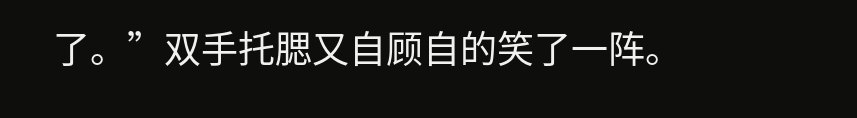了。”双手托腮又自顾自的笑了一阵。